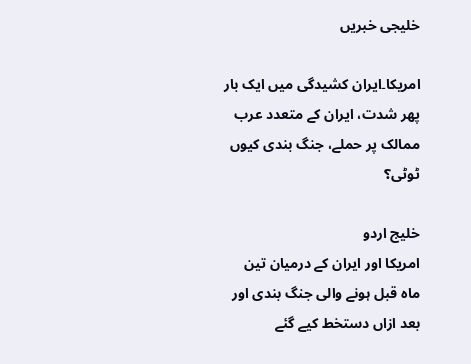خلیجی خبریں

امریکا۔ایران کشیدگی میں ایک بار پھر شدت، ایران کے متعدد عرب ممالک پر حملے، جنگ بندی کیوں ٹوٹی؟

خلیج اردو
امریکا اور ایران کے درمیان تین ماہ قبل ہونے والی جنگ بندی اور بعد ازاں دستخط کیے گئے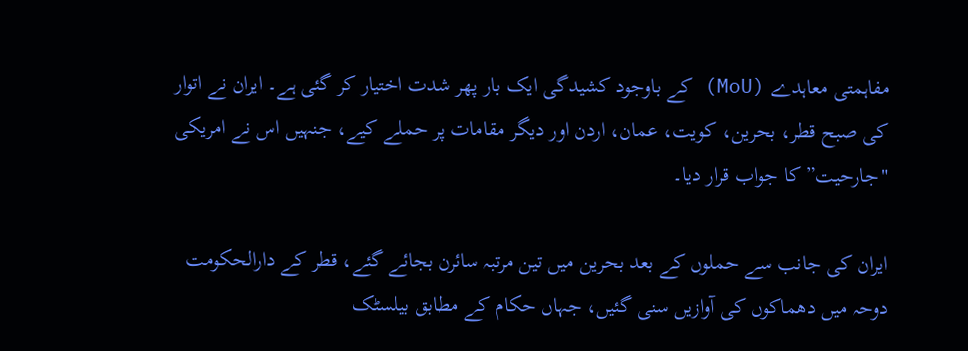مفاہمتی معاہدے (MoU) کے باوجود کشیدگی ایک بار پھر شدت اختیار کر گئی ہے۔ ایران نے اتوار کی صبح قطر، بحرین، کویت، عمان، اردن اور دیگر مقامات پر حملے کیے، جنہیں اس نے امریکی "جارحیت” کا جواب قرار دیا۔

ایران کی جانب سے حملوں کے بعد بحرین میں تین مرتبہ سائرن بجائے گئے، قطر کے دارالحکومت دوحہ میں دھماکوں کی آوازیں سنی گئیں، جہاں حکام کے مطابق بیلسٹک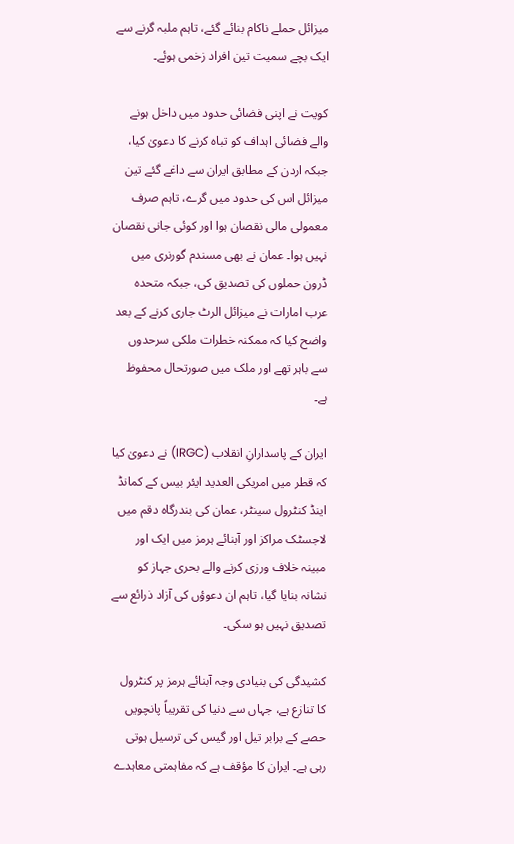میزائل حملے ناکام بنائے گئے، تاہم ملبہ گرنے سے ایک بچے سمیت تین افراد زخمی ہوئے۔

کویت نے اپنی فضائی حدود میں داخل ہونے والے فضائی اہداف کو تباہ کرنے کا دعویٰ کیا، جبکہ اردن کے مطابق ایران سے داغے گئے تین میزائل اس کی حدود میں گرے، تاہم صرف معمولی مالی نقصان ہوا اور کوئی جانی نقصان نہیں ہوا۔ عمان نے بھی مسندم گورنری میں ڈرون حملوں کی تصدیق کی، جبکہ متحدہ عرب امارات نے میزائل الرٹ جاری کرنے کے بعد واضح کیا کہ ممکنہ خطرات ملکی سرحدوں سے باہر تھے اور ملک میں صورتحال محفوظ ہے۔

ایران کے پاسدارانِ انقلاب (IRGC) نے دعویٰ کیا کہ قطر میں امریکی العدید ایئر بیس کے کمانڈ اینڈ کنٹرول سینٹر، عمان کی بندرگاہ دقم میں لاجسٹک مراکز اور آبنائے ہرمز میں ایک اور مبینہ خلاف ورزی کرنے والے بحری جہاز کو نشانہ بنایا گیا، تاہم ان دعوؤں کی آزاد ذرائع سے تصدیق نہیں ہو سکی۔

کشیدگی کی بنیادی وجہ آبنائے ہرمز پر کنٹرول کا تنازع ہے، جہاں سے دنیا کی تقریباً پانچویں حصے کے برابر تیل اور گیس کی ترسیل ہوتی رہی ہے۔ ایران کا مؤقف ہے کہ مفاہمتی معاہدے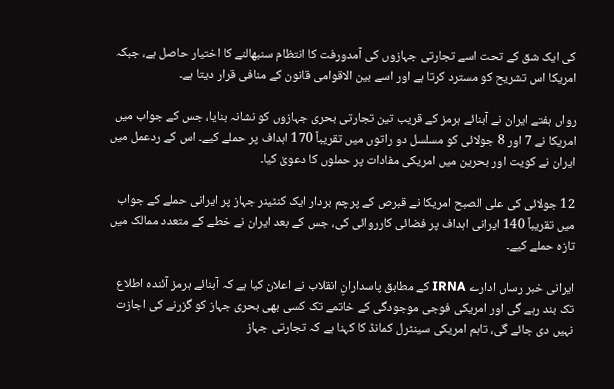کی ایک شق کے تحت اسے تجارتی جہازوں کی آمدورفت کا انتظام سنبھالنے کا اختیار حاصل ہے، جبکہ امریکا اس تشریح کو مسترد کرتا ہے اور اسے بین الاقوامی قانون کے منافی قرار دیتا ہے۔

رواں ہفتے ایران نے آبنائے ہرمز کے قریب تین تجارتی بحری جہازوں کو نشانہ بنایا، جس کے جواب میں امریکا نے 7 اور 8 جولائی کو مسلسل دو راتوں میں تقریباً 170 اہداف پر حملے کیے۔ اس کے ردعمل میں ایران نے کویت اور بحرین میں امریکی مفادات پر حملوں کا دعویٰ کیا۔

12 جولائی کی علی الصبح امریکا نے قبرص کے پرچم بردار ایک کنٹینر جہاز پر ایرانی حملے کے جواب میں تقریباً 140 ایرانی اہداف پر فضائی کارروائی کی، جس کے بعد ایران نے خطے کے متعدد ممالک میں تازہ حملے کیے۔

ایرانی خبر رساں ادارے IRNA کے مطابق پاسدارانِ انقلاب نے اعلان کیا ہے کہ آبنائے ہرمز آئندہ اطلاع تک بند رہے گی اور امریکی فوجی موجودگی کے خاتمے تک کسی بھی بحری جہاز کو گزرنے کی اجازت نہیں دی جائے گی، تاہم امریکی سینٹرل کمانڈ کا کہنا ہے کہ تجارتی جہاز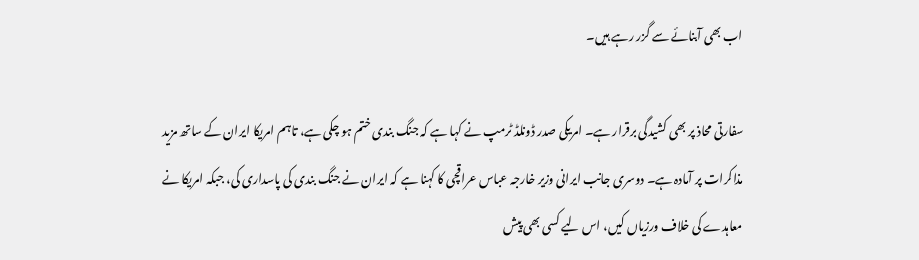اب بھی آبنائے سے گزر رہے ہیں۔

سفارتی محاذ پر بھی کشیدگی برقرار ہے۔ امریکی صدر ڈونلڈ ٹرمپ نے کہا ہے کہ جنگ بندی ختم ہو چکی ہے، تاہم امریکا ایران کے ساتھ مزید مذاکرات پر آمادہ ہے۔ دوسری جانب ایرانی وزیر خارجہ عباس عراقچی کا کہنا ہے کہ ایران نے جنگ بندی کی پاسداری کی، جبکہ امریکا نے معاہدے کی خلاف ورزیاں کیں، اس لیے کسی بھی پیش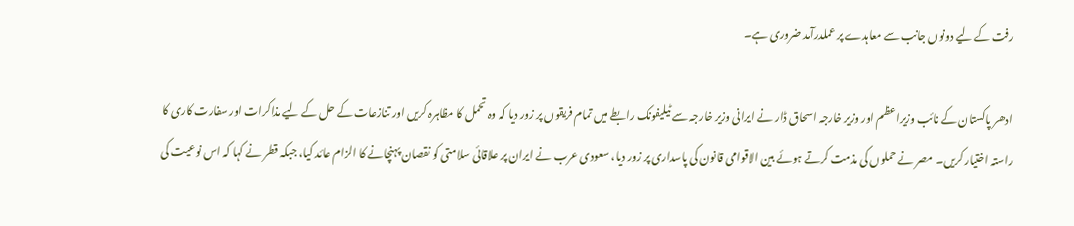رفت کے لیے دونوں جانب سے معاہدے پر عملدرآمد ضروری ہے۔

ادھر پاکستان کے نائب وزیراعظم اور وزیر خارجہ اسحاق ڈار نے ایرانی وزیر خارجہ سے ٹیلیفونک رابطے میں تمام فریقوں پر زور دیا کہ وہ تحمل کا مظاہرہ کریں اور تنازعات کے حل کے لیے مذاکرات اور سفارت کاری کا راستہ اختیار کریں۔ مصر نے حملوں کی مذمت کرتے ہوئے بین الاقوامی قانون کی پاسداری پر زور دیا، سعودی عرب نے ایران پر علاقائی سلامتی کو نقصان پہنچانے کا الزام عائد کیا، جبکہ قطر نے کہا کہ اس نوعیت کی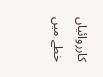کارروائیاں خطے میں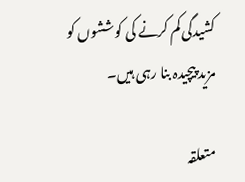کشیدگی کم کرنے کی کوششوں کو مزید پیچیدہ بنا رہی ہیں۔

متعلقہ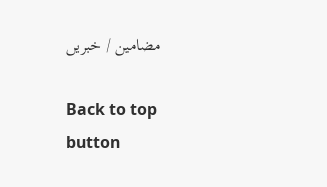مضامین / خبریں

Back to top button